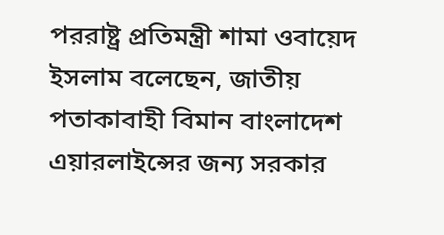পররাষ্ট্র প্রতিমন্ত্রী শামা ওবায়েদ ইসলাম বলেছেন, জাতীয় পতাকাবাহী বিমান বাংলাদেশ এয়ারলাইন্সের জন্য সরকার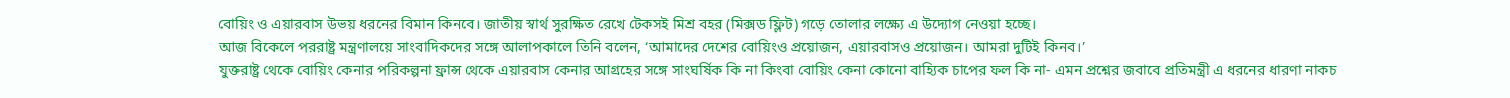বোয়িং ও এয়ারবাস উভয় ধরনের বিমান কিনবে। জাতীয় স্বার্থ সুরক্ষিত রেখে টেকসই মিশ্র বহর (মিক্সড ফ্লিট) গড়ে তোলার লক্ষ্যে এ উদ্যোগ নেওয়া হচ্ছে।
আজ বিকেলে পররাষ্ট্র মন্ত্রণালয়ে সাংবাদিকদের সঙ্গে আলাপকালে তিনি বলেন, ‘আমাদের দেশের বোয়িংও প্রয়োজন, এয়ারবাসও প্রয়োজন। আমরা দুটিই কিনব।’
যুক্তরাষ্ট্র থেকে বোয়িং কেনার পরিকল্পনা ফ্রান্স থেকে এয়ারবাস কেনার আগ্রহের সঙ্গে সাংঘর্ষিক কি না কিংবা বোয়িং কেনা কোনো বাহ্যিক চাপের ফল কি না- এমন প্রশ্নের জবাবে প্রতিমন্ত্রী এ ধরনের ধারণা নাকচ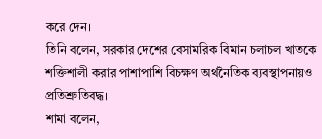করে দেন।
তিনি বলেন, সরকার দেশের বেসামরিক বিমান চলাচল খাতকে শক্তিশালী করার পাশাপাশি বিচক্ষণ অর্থনৈতিক ব্যবস্থাপনায়ও প্রতিশ্রুতিবদ্ধ।
শামা বলেন,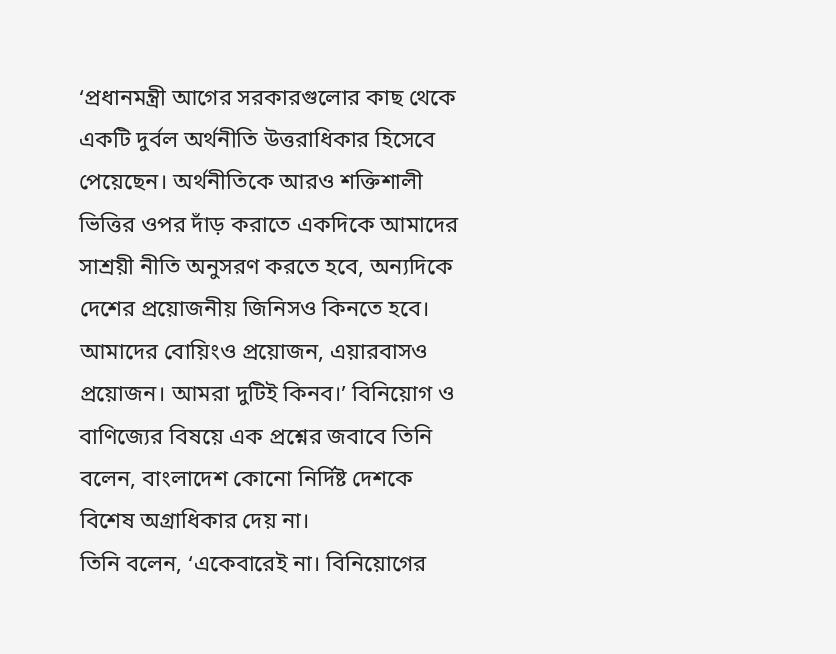‘প্রধানমন্ত্রী আগের সরকারগুলোর কাছ থেকে একটি দুর্বল অর্থনীতি উত্তরাধিকার হিসেবে পেয়েছেন। অর্থনীতিকে আরও শক্তিশালী ভিত্তির ওপর দাঁড় করাতে একদিকে আমাদের সাশ্রয়ী নীতি অনুসরণ করতে হবে, অন্যদিকে দেশের প্রয়োজনীয় জিনিসও কিনতে হবে। আমাদের বোয়িংও প্রয়োজন, এয়ারবাসও প্রয়োজন। আমরা দুটিই কিনব।’ বিনিয়োগ ও বাণিজ্যের বিষয়ে এক প্রশ্নের জবাবে তিনি বলেন, বাংলাদেশ কোনো নির্দিষ্ট দেশকে বিশেষ অগ্রাধিকার দেয় না।
তিনি বলেন, ‘একেবারেই না। বিনিয়োগের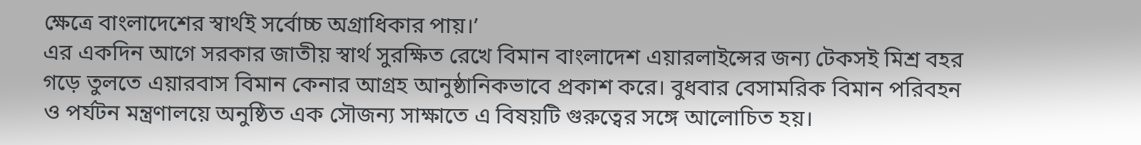ক্ষেত্রে বাংলাদেশের স্বার্থই সর্বোচ্চ অগ্রাধিকার পায়।’
এর একদিন আগে সরকার জাতীয় স্বার্থ সুরক্ষিত রেখে বিমান বাংলাদেশ এয়ারলাইন্সের জন্য টেকসই মিশ্র বহর গড়ে তুলতে এয়ারবাস বিমান কেনার আগ্রহ আনুষ্ঠানিকভাবে প্রকাশ করে। বুধবার বেসামরিক বিমান পরিবহন ও পর্যটন মন্ত্রণালয়ে অনুষ্ঠিত এক সৌজন্য সাক্ষাতে এ বিষয়টি গুরুত্বের সঙ্গে আলোচিত হয়।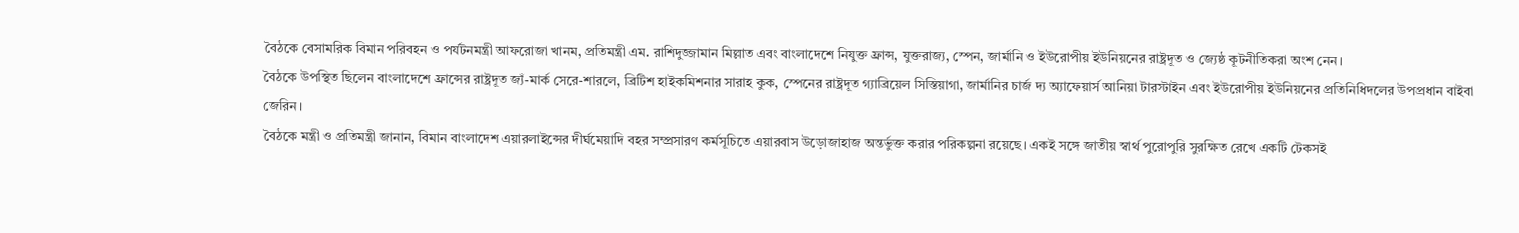বৈঠকে বেসামরিক বিমান পরিবহন ও পর্যটনমন্ত্রী আফরোজা খানম, প্রতিমন্ত্রী এম. রাশিদুজ্জামান মিল্লাত এবং বাংলাদেশে নিযুক্ত ফ্রান্স, যুক্তরাজ্য, স্পেন, জার্মানি ও ইউরোপীয় ইউনিয়নের রাষ্ট্রদূত ও জ্যেষ্ঠ কূটনীতিকরা অংশ নেন।
বৈঠকে উপস্থিত ছিলেন বাংলাদেশে ফ্রান্সের রাষ্ট্রদূত জ্যঁ-মার্ক সেরে-শারলে, ব্রিটিশ হাইকমিশনার সারাহ কুক, স্পেনের রাষ্ট্রদূত গ্যাব্রিয়েল সিস্তিয়াগা, জার্মানির চার্জ দ্য অ্যাফেয়ার্স আনিয়া টারস্টাইন এবং ইউরোপীয় ইউনিয়নের প্রতিনিধিদলের উপপ্রধান বাইবা জেরিন।
বৈঠকে মন্ত্রী ও প্রতিমন্ত্রী জানান, বিমান বাংলাদেশ এয়ারলাইন্সের দীর্ঘমেয়াদি বহর সম্প্রসারণ কর্মসূচিতে এয়ারবাস উড়োজাহাজ অন্তর্ভুক্ত করার পরিকল্পনা রয়েছে। একই সঙ্গে জাতীয় স্বার্থ পুরোপুরি সুরক্ষিত রেখে একটি টেকসই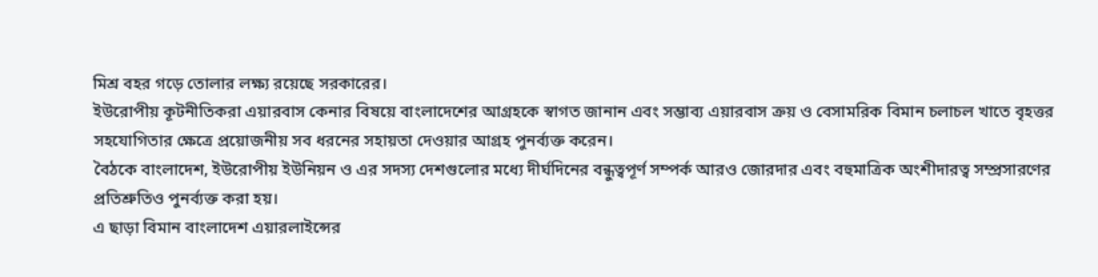মিশ্র বহর গড়ে তোলার লক্ষ্য রয়েছে সরকারের।
ইউরোপীয় কূটনীতিকরা এয়ারবাস কেনার বিষয়ে বাংলাদেশের আগ্রহকে স্বাগত জানান এবং সম্ভাব্য এয়ারবাস ক্রয় ও বেসামরিক বিমান চলাচল খাতে বৃহত্তর সহযোগিতার ক্ষেত্রে প্রয়োজনীয় সব ধরনের সহায়তা দেওয়ার আগ্রহ পুনর্ব্যক্ত করেন।
বৈঠকে বাংলাদেশ, ইউরোপীয় ইউনিয়ন ও এর সদস্য দেশগুলোর মধ্যে দীর্ঘদিনের বন্ধুত্বপূর্ণ সম্পর্ক আরও জোরদার এবং বহুমাত্রিক অংশীদারত্ব সম্প্রসারণের প্রতিশ্রুতিও পুনর্ব্যক্ত করা হয়।
এ ছাড়া বিমান বাংলাদেশ এয়ারলাইন্সের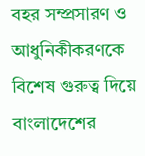বহর সম্প্রসারণ ও আধুনিকীকরণকে বিশেষ গুরুত্ব দিয়ে বাংলাদেশের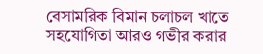বেসামরিক বিমান চলাচল খাতে সহযোগিতা আরও গভীর করার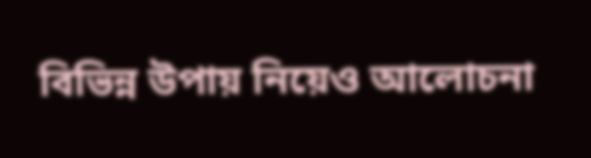বিভিন্ন উপায় নিয়েও আলোচনা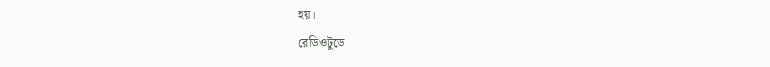হয়।
রেডিওটুডে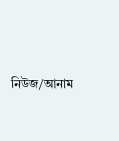নিউজ/আনাম